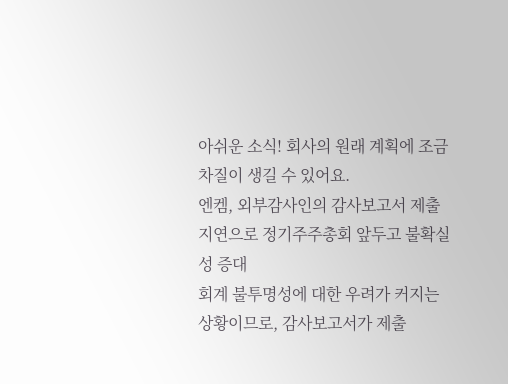아쉬운 소식! 회사의 원래 계획에 조금 차질이 생길 수 있어요.
엔켐, 외부감사인의 감사보고서 제출 지연으로 정기주주총회 앞두고 불확실성 증대
회계 불투명성에 대한 우려가 커지는 상황이므로, 감사보고서가 제출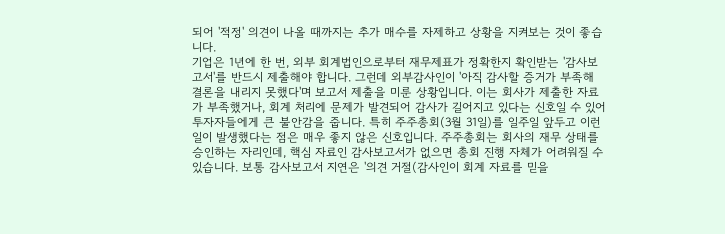되어 '적정' 의견이 나올 때까지는 추가 매수를 자제하고 상황을 지켜보는 것이 좋습니다.
기업은 1년에 한 번, 외부 회계법인으로부터 재무제표가 정확한지 확인받는 '감사보고서'를 반드시 제출해야 합니다. 그런데 외부감사인이 '아직 감사할 증거가 부족해 결론을 내리지 못했다'며 보고서 제출을 미룬 상황입니다. 이는 회사가 제출한 자료가 부족했거나, 회계 처리에 문제가 발견되어 감사가 길어지고 있다는 신호일 수 있어 투자자들에게 큰 불안감을 줍니다. 특히 주주총회(3월 31일)를 일주일 앞두고 이런 일이 발생했다는 점은 매우 좋지 않은 신호입니다. 주주총회는 회사의 재무 상태를 승인하는 자리인데, 핵심 자료인 감사보고서가 없으면 총회 진행 자체가 어려워질 수 있습니다. 보통 감사보고서 지연은 '의견 거절(감사인이 회계 자료를 믿을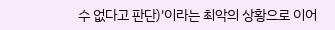수 없다고 판단)'이라는 최악의 상황으로 이어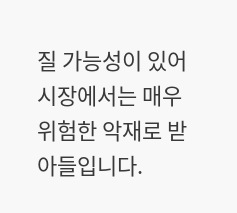질 가능성이 있어 시장에서는 매우 위험한 악재로 받아들입니다.